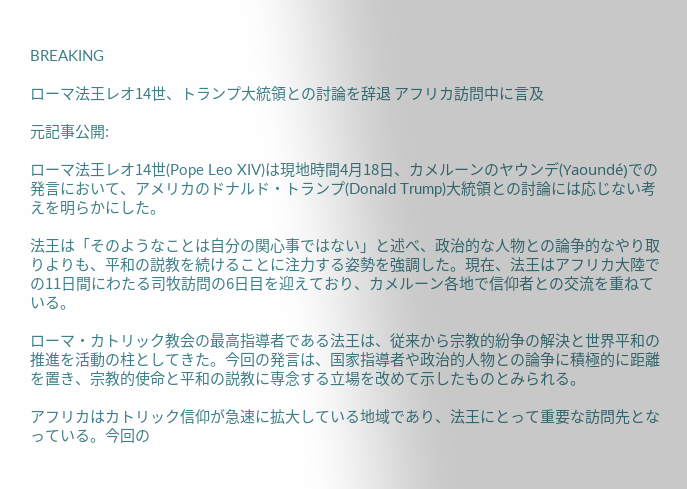BREAKING

ローマ法王レオ14世、トランプ大統領との討論を辞退 アフリカ訪問中に言及

元記事公開:

ローマ法王レオ14世(Pope Leo XIV)は現地時間4月18日、カメルーンのヤウンデ(Yaoundé)での発言において、アメリカのドナルド・トランプ(Donald Trump)大統領との討論には応じない考えを明らかにした。

法王は「そのようなことは自分の関心事ではない」と述べ、政治的な人物との論争的なやり取りよりも、平和の説教を続けることに注力する姿勢を強調した。現在、法王はアフリカ大陸での11日間にわたる司牧訪問の6日目を迎えており、カメルーン各地で信仰者との交流を重ねている。

ローマ・カトリック教会の最高指導者である法王は、従来から宗教的紛争の解決と世界平和の推進を活動の柱としてきた。今回の発言は、国家指導者や政治的人物との論争に積極的に距離を置き、宗教的使命と平和の説教に専念する立場を改めて示したものとみられる。

アフリカはカトリック信仰が急速に拡大している地域であり、法王にとって重要な訪問先となっている。今回の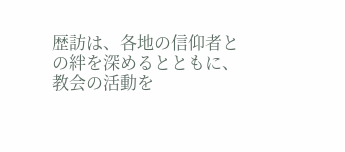歴訪は、各地の信仰者との絆を深めるとともに、教会の活動を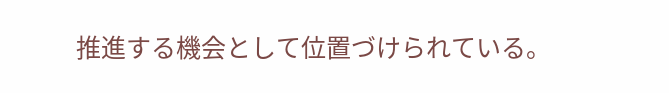推進する機会として位置づけられている。